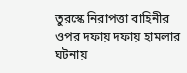তুরস্কে নিরাপত্তা বাহিনীর ওপর দফায় দফায় হামলার ঘটনায়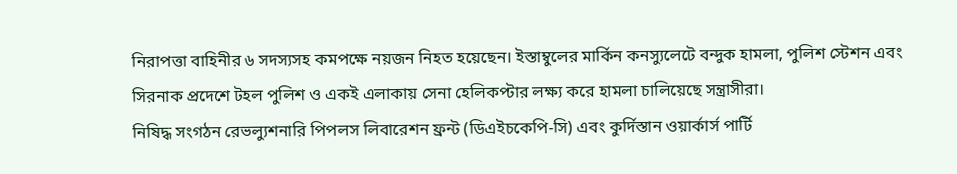নিরাপত্তা বাহিনীর ৬ সদস্যসহ কমপক্ষে নয়জন নিহত হয়েছেন। ইস্তাম্বুলের মার্কিন কনস্যুলেটে বন্দুক হামলা, পুলিশ স্টেশন এবং সিরনাক প্রদেশে টহল পুলিশ ও একই এলাকায় সেনা হেলিকপ্টার লক্ষ্য করে হামলা চালিয়েছে সন্ত্রাসীরা।
নিষিদ্ধ সংগঠন রেভল্যুশনারি পিপলস লিবারেশন ফ্রন্ট (ডিএইচকেপি-সি) এবং কুর্দিস্তান ওয়ার্কার্স পার্টি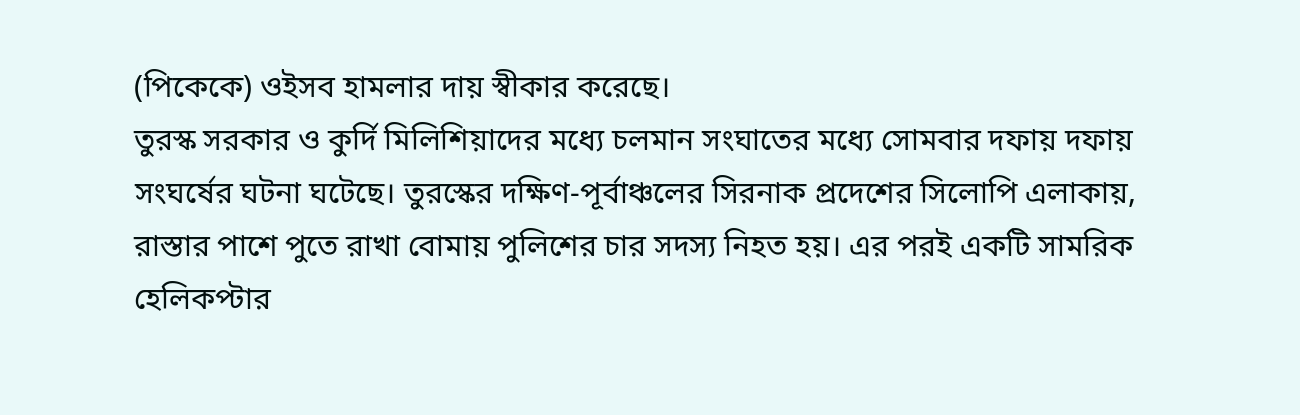(পিকেকে) ওইসব হামলার দায় স্বীকার করেছে।
তুরস্ক সরকার ও কুর্দি মিলিশিয়াদের মধ্যে চলমান সংঘাতের মধ্যে সোমবার দফায় দফায় সংঘর্ষের ঘটনা ঘটেছে। তুরস্কের দক্ষিণ-পূর্বাঞ্চলের সিরনাক প্রদেশের সিলোপি এলাকায়, রাস্তার পাশে পুতে রাখা বোমায় পুলিশের চার সদস্য নিহত হয়। এর পরই একটি সামরিক হেলিকপ্টার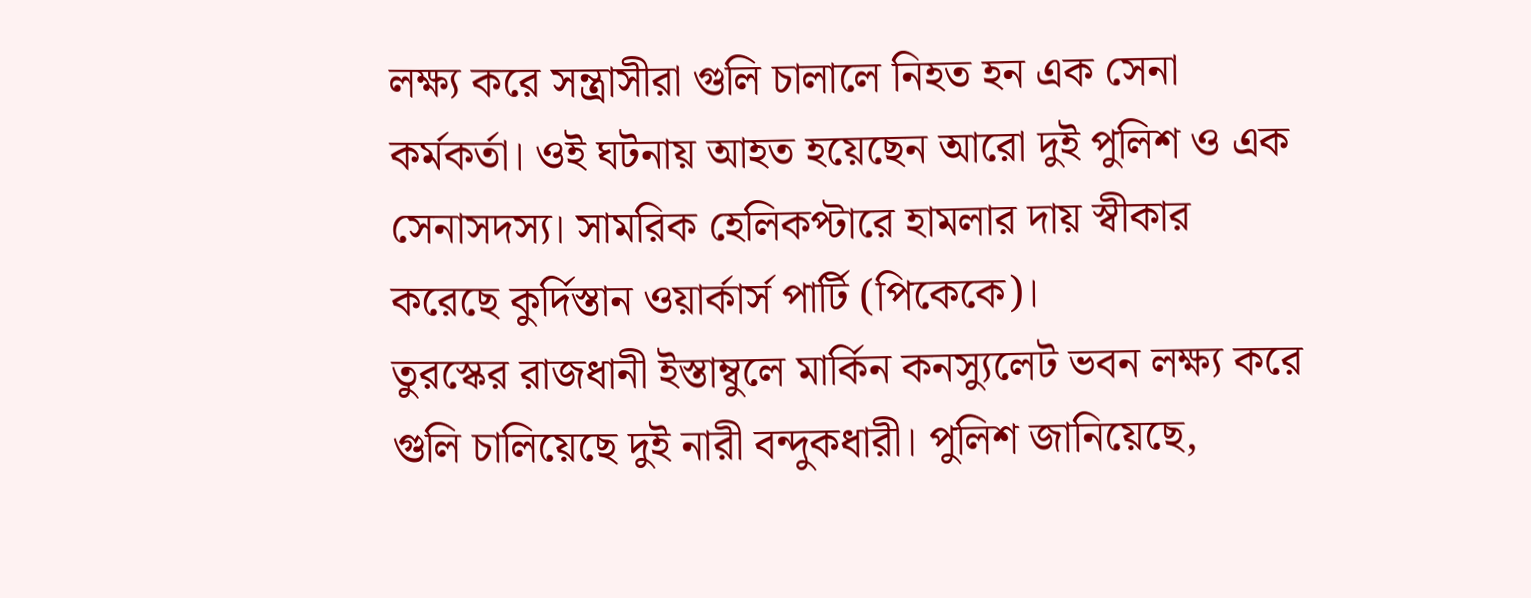লক্ষ্য করে সন্ত্রাসীরা গুলি চালালে নিহত হন এক সেনা কর্মকর্তা। ওই ঘটনায় আহত হয়েছেন আরো দুই পুলিশ ও এক সেনাসদস্য। সামরিক হেলিকপ্টারে হামলার দায় স্বীকার করেছে কুর্দিস্তান ওয়ার্কার্স পার্টি (পিকেকে)।
তুরস্কের রাজধানী ইস্তাম্বুলে মার্কিন কনস্যুলেট ভবন লক্ষ্য করে গুলি চালিয়েছে দুই নারী বন্দুকধারী। পুলিশ জানিয়েছে,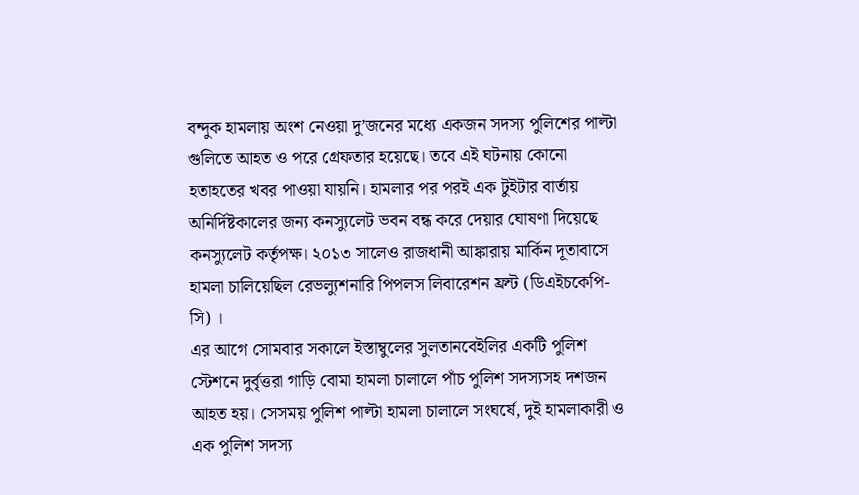বন্দুক হামলায় অংশ নেওয়া দু’জনের মধ্যে একজন সদস্য পুলিশের পাল্টা গুলিতে আহত ও পরে গ্রেফতার হয়েছে। তবে এই ঘটনায় কোনো হতাহতের খবর পাওয়া যায়নি। হামলার পর পরই এক টুইটার বার্তায় অনির্দিষ্টকালের জন্য কনস্যুলেট ভবন বন্ধ করে দেয়ার ঘোষণা দিয়েছে কনস্যুলেট কর্তৃপক্ষ। ২০১৩ সালেও রাজধানী আঙ্কারায় মার্কিন দূতাবাসে হামলা চালিয়েছিল রেভল্যুশনারি পিপলস লিবারেশন ফ্রন্ট (ডিএইচকেপি-সি) ।
এর আগে সোমবার সকালে ইস্তাম্বুলের সুলতানবেইলির একটি পুলিশ স্টেশনে দুর্বৃত্তরা গাড়ি বোমা হামলা চালালে পাঁচ পুলিশ সদস্যসহ দশজন আহত হয়। সেসময় পুলিশ পাল্টা হামলা চালালে সংঘর্ষে, দুই হামলাকারী ও এক পুলিশ সদস্য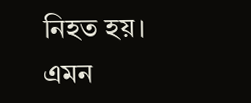নিহত হয়।
এমন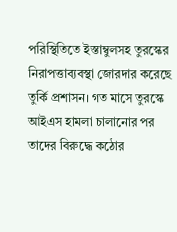পরিস্থিতিতে ইস্তাম্বুলসহ তুরস্কের নিরাপত্তাব্যবস্থা জোরদার করেছে তুর্কি প্রশাসন। গত মাসে তুরস্কে আইএস হামলা চালানোর পর তাদের বিরুদ্ধে কঠোর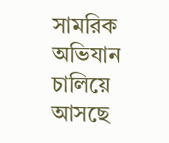সামরিক অভিযান চালিয়ে আসছে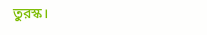তুরস্ক।